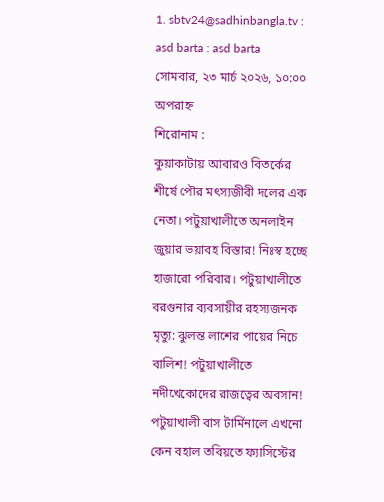1. sbtv24@sadhinbangla.tv : asd barta : asd barta
সোমবার, ২৩ মার্চ ২০২৬, ১০:০০ অপরাহ্ন
শিরোনাম :
কুয়াকাটায় আবারও বিতর্কের শীর্ষে পৌর মৎস্যজীবী দলের এক নেতা। পটুয়াখালীতে অনলাইন জুয়ার ভয়াবহ বিস্তার! নিঃস্ব হচ্ছে হাজারো পরিবার। পটুয়াখালীতে বরগুনার ব্যবসায়ীর রহস্যজনক মৃত্যু: ঝুলন্ত লাশের পায়ের নিচে বালিশ! পটুয়াখালীতে নদীখেকোদের রাজত্বের অবসান! পটুয়াখালী বাস টার্মিনালে এখনো কেন বহাল তবিয়তে ফ্যাসিস্টের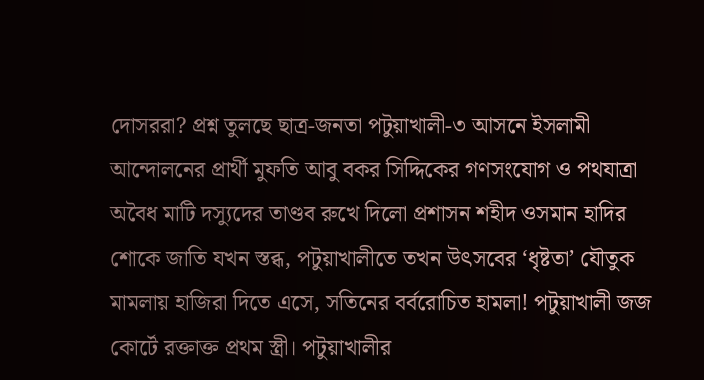দোসররা? প্রশ্ন তুলছে ছাত্র-জনতা পটুয়াখালী-৩ আসনে ইসলামী আন্দোলনের প্রার্থী মুফতি আবু বকর সিদ্দিকের গণসংযোগ ও পথযাত্রা অবৈধ মাটি দস্যুদের তাণ্ডব রুখে দিলো প্রশাসন শহীদ ওসমান হাদির শোকে জাতি যখন স্তব্ধ, পটুয়াখালীতে তখন উৎসবের ‘ধৃষ্টতা’ যৌতুক মামলায় হাজিরা দিতে এসে, সতিনের বর্বরোচিত হামলা! পটুয়াখালী জজ কোর্টে রক্তাক্ত প্রথম স্ত্রী। পটুয়াখালীর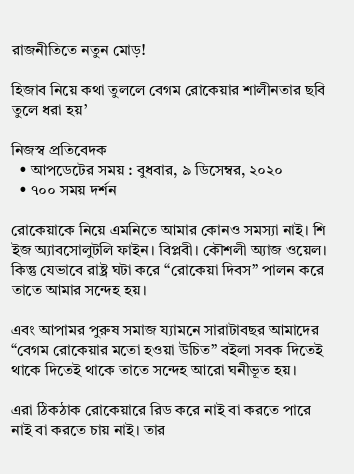রাজনীতিতে নতুন মোড়!

হিজাব নিয়ে কথা তুললে বেগম রোকেয়ার শালীনতার ছবি তুলে ধরা হয়’

নিজস্ব প্রতিবেদক
  • আপডেটের সময় : বুধবার, ৯ ডিসেম্বর, ২০২০
  • ৭০০ সময় দর্শন

রোকেয়াকে নিয়ে এমনিতে আমার কোনও সমস্যা নাই। শি ইজ অ্যাবসোলুটলি ফাইন। বিপ্লবী। কৌশলী অ্যাজ ওয়েল। কিন্তু যেভাবে রাষ্ট্র ঘটা করে “রোকেয়া দিবস” পালন করে তাতে আমার সন্দেহ হয়।

এবং আপামর পুরুষ সমাজ য্যামনে সারাটাবছর আমাদের “বেগম রোকেয়ার মতো হওয়া উচিত” বইলা সবক দিতেই থাকে দিতেই থাকে তাতে সন্দেহ আরো ঘনীভূত হয়।

এরা ঠিকঠাক রোকেয়ারে রিড করে নাই বা করতে পারে নাই বা করতে চায় নাই। তার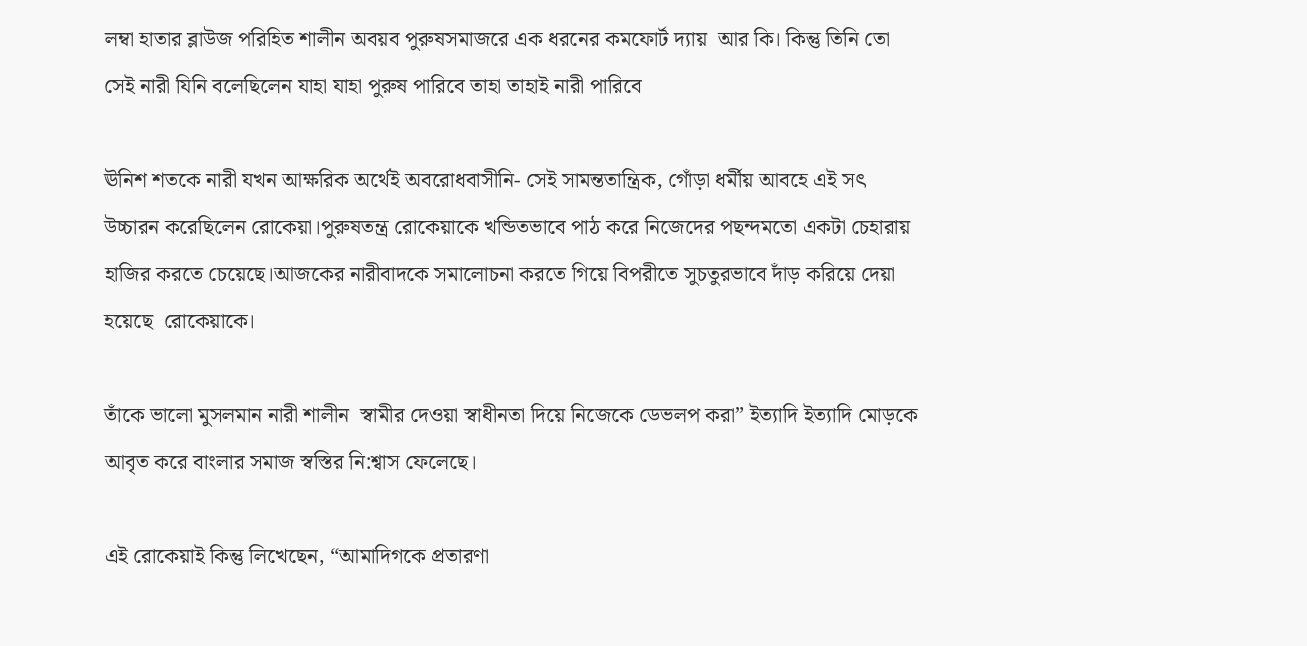লম্বা হাতার ব্লাউজ পরিহিত শালীন অবয়ব পুরুষসমাজরে এক ধরনের কমফোর্ট দ্যায়  আর কি। কিন্তু তিনি তো সেই নারী যিনি বলেছিলেন যাহা যাহা পুরুষ পারিবে তাহা তাহাই নারী পারিবে

ঊনিশ শতকে নারী যখন আক্ষরিক অর্থেই অবরোধবাসীনি- সেই সামন্ততান্ত্রিক, গোঁড়া ধর্মীয় আবহে এই সৎ উচ্চারন করেছিলেন রোকেয়া।পুরুষতন্ত্র রোকেয়াকে খন্ডিতভাবে পাঠ করে নিজেদের পছন্দমতো একটা চেহারায় হাজির করতে চেয়েছে।আজকের নারীবাদকে সমালোচনা করতে গিয়ে বিপরীতে সুচতুরভাবে দাঁড় করিয়ে দেয়া হয়েছে  রোকেয়াকে।

তাঁকে ভালো মুসলমান নারী শালীন  স্বামীর দেওয়া স্বাধীনতা দিয়ে নিজেকে ডেভলপ করা” ইত্যাদি ইত্যাদি মোড়কে আবৃত করে বাংলার সমাজ স্বস্তির নি:শ্বাস ফেলেছে।

এই রোকেয়াই কিন্তু লিখেছেন, “আমাদিগকে প্রতারণা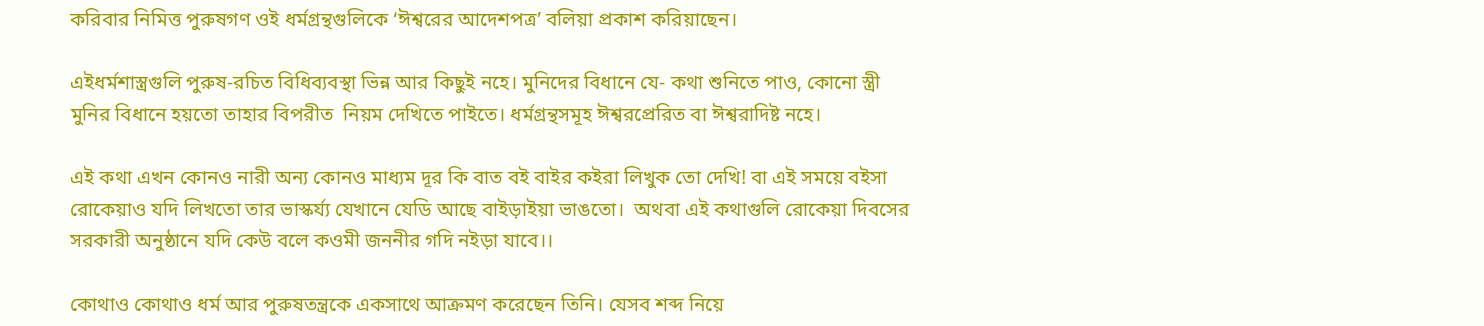করিবার নিমিত্ত পুরুষগণ ওই ধর্মগ্রন্থগুলিকে ‘ঈশ্বরের আদেশপত্র’ বলিয়া প্রকাশ করিয়াছেন।

এইধর্মশাস্ত্রগুলি পুরুষ-রচিত বিধিব্যবস্থা ভিন্ন আর কিছুই নহে। মুনিদের বিধানে যে- কথা শুনিতে পাও, কোনো স্ত্রী মুনির বিধানে হয়তো তাহার বিপরীত  নিয়ম দেখিতে পাইতে। ধর্মগ্রন্থসমূহ ঈশ্বরপ্রেরিত বা ঈশ্বরাদিষ্ট নহে।

এই কথা এখন কোনও নারী অন্য কোনও মাধ্যম দূর কি বাত বই বাইর কইরা লিখুক তো দেখি! বা এই সময়ে বইসা রোকেয়াও যদি লিখতো তার ভাস্কর্য্য যেখানে যেডি আছে বাইড়াইয়া ভাঙতো।  অথবা এই কথাগুলি রোকেয়া দিবসের সরকারী অনুষ্ঠানে যদি কেউ বলে কওমী জননীর গদি নইড়া যাবে।।

কোথাও কোথাও ধর্ম আর পুরুষতন্ত্রকে একসাথে আক্রমণ করেছেন তিনি। যেসব শব্দ নিয়ে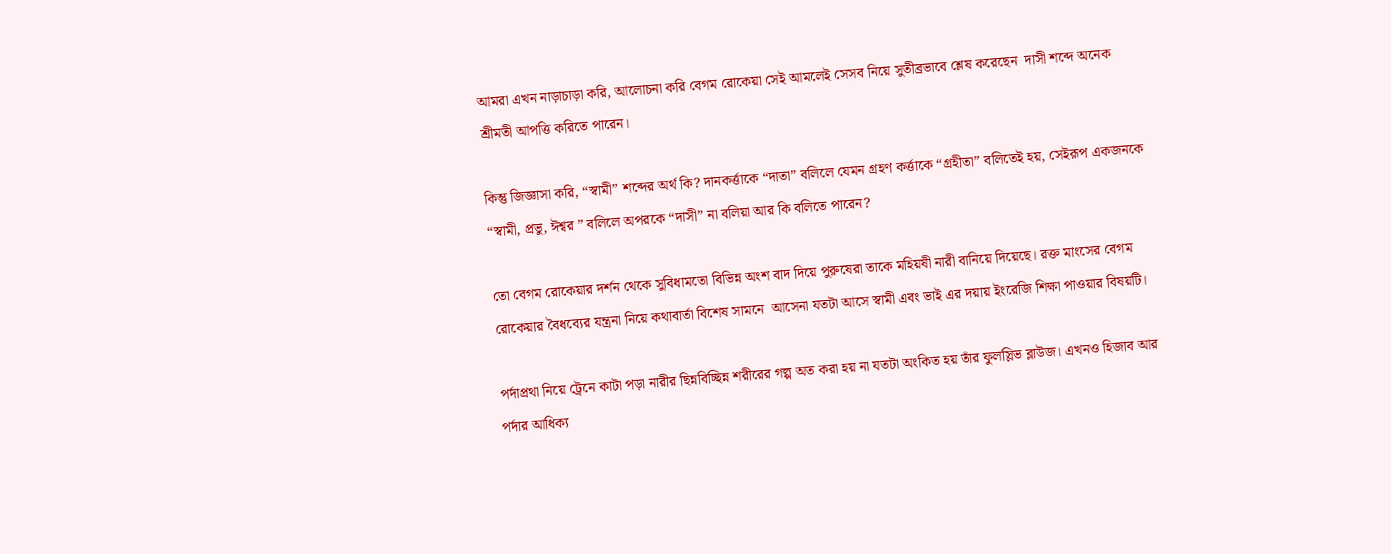আমরা এখন নাড়াচাড়া করি, আলোচনা করি বেগম রোকেয়া সেই আমলেই সেসব নিয়ে সুতীব্রভাবে শ্লেষ করেছেন  দাসী শব্দে অনেক শ্রীমতী আপত্তি করিতে পারেন।

কিন্তু জিজ্ঞাসা করি, “স্বামী” শব্দের অর্থ কি? দানকর্ত্তাকে “দাতা” বলিলে যেমন গ্রহণ কর্ত্তাকে “গ্রহীতা” বলিতেই হয়, সেইরূপ একজনকে “স্বামী, প্রভু, ঈশ্বর ” বলিলে অপরকে “দাসী” না বলিয়া আর কি বলিতে পারেন?

তো বেগম রোকেয়ার দর্শন থেকে সুবিধামতো বিভিন্ন অংশ বাদ দিয়ে পুরুষেরা তাকে মহিয়ষী নারী বানিয়ে দিয়েছে। রক্ত মাংসের বেগম রোকেয়ার বৈধব্যের যন্ত্রনা নিয়ে কথাবার্তা বিশেষ সামনে  আসেনা যতটা আসে স্বামী এবং ভাই এর দয়ায় ইংরেজি শিক্ষা পাওয়ার বিষয়টি।

পর্দাপ্রথা নিয়ে ট্রেনে কাটা পড়া নারীর ছিন্নবিচ্ছিন্ন শরীরের গল্প অত করা হয় না যতটা অংকিত হয় তাঁর ফুলস্লিভ ব্লাউজ। এখনও হিজাব আর পর্দার আধিক্য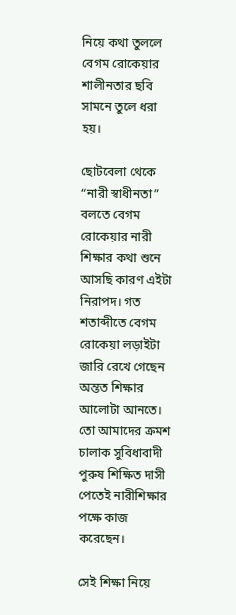নিয়ে কথা তুললে বেগম রোকেয়ার শালীনতার ছবি সামনে তুলে ধরা হয়।

ছোটবেলা থেকে “নারী স্বাধীনতা” বলতে বেগম রোকেয়ার নারী শিক্ষার কথা শুনে আসছি কারণ এইটা নিরাপদ। গত শতাব্দীতে বেগম রোকেয়া লড়াইটা জারি রেখে গেছেন অন্তত শিক্ষার আলোটা আনতে।  তো আমাদের ক্রমশ চালাক সুবিধাবাদী পুরুষ শিক্ষিত দাসী পেতেই নারীশিক্ষার পক্ষে কাজ করেছেন।

সেই শিক্ষা নিয়ে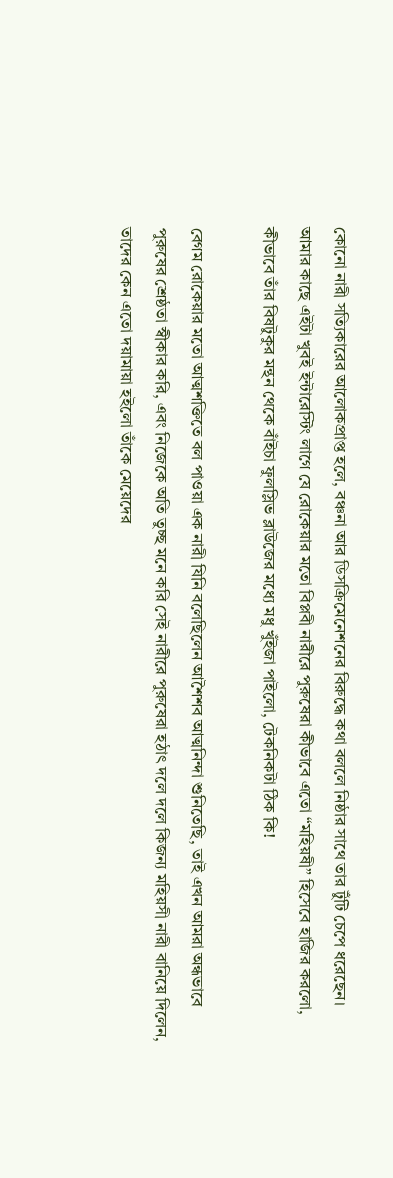কোনো নারী সত্যিকারের আলোকপ্রাপ্ত হলে, বঞ্চনা আর ডিসক্রিমেনেশনের বিরুদ্ধে কথা বললে নিষ্ঠার সাথে তার টুঁটি চেপে ধরেছেন। আমার কাছে এইটা খুবই ইন্টারেস্টিং লাগে যে রোকেয়ার মতো বিপ্লবী নারীরে পুরুষেরা কীভাবে এতো “মহিয়ষী” হিসেবে হাজির করলো, কীভাবে তাঁর বিষটুকুর মন্থন থেকে বাঁইচা ফুলস্লিভ ব্লাউজের মধ্যে মধু খুঁইজা পাইলো, টেকনিকটা ঠিক কি!

বেগম রোকেয়ার মতো আত্মশক্তিতে বল পাওয়া এক নারী যিনি বলেছিলেন আশৈশব আত্মনিন্দা শুনিতেছি, তাই এখন আমরা অন্ধভাবে পুরুষের শ্রেষ্ঠতা স্বীকার করি, এবং নিজেকে অতি তুচ্ছ মনে করি সেই নারীরে পুরুষেরা হঠাৎ দলে দলে কিজন্য মহিয়সী নারী বানিয়ে দিলেন, তাদের কেন এতো দয়ামায়া হইলো তাঁকে মেয়েদের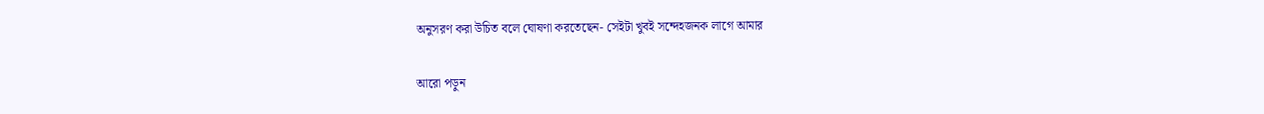অনুসরণ করা উচিত বলে ঘোষণা করতেছেন- সেইটা খুবই সন্দেহজনক লাগে আমার

আরো পড়ুন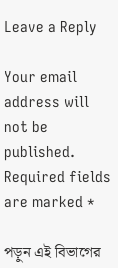Leave a Reply

Your email address will not be published. Required fields are marked *

পড়ুন এই বিভাগের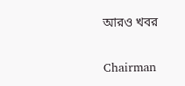আরও খবর

Chairman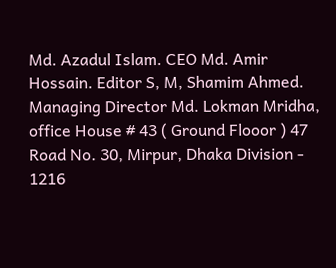Md. Azadul Islam. CEO Md. Amir Hossain. Editor S, M, Shamim Ahmed. Managing Director Md. Lokman Mridha, office House # 43 ( Ground Flooor ) 47 Road No. 30, Mirpur, Dhaka Division - 1216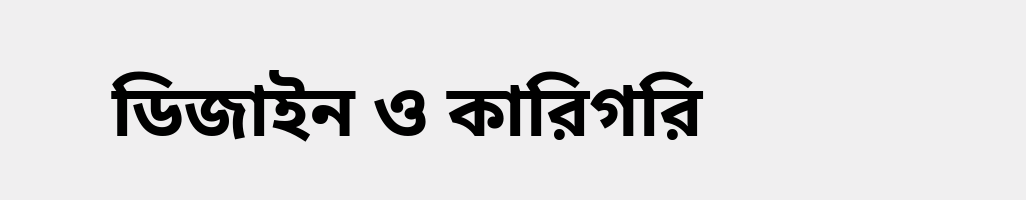ডিজাইন ও কারিগরি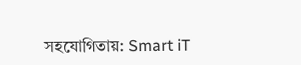সহযোগিতায়: Smart iT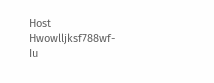Host
Hwowlljksf788wf-Iu